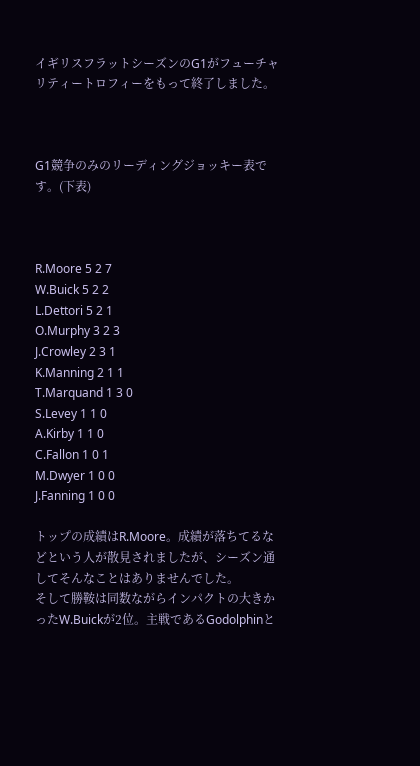イギリスフラットシーズンのG1がフューチャリティートロフィーをもって終了しました。



G1競争のみのリーディングジョッキー表です。(下表)



R.Moore 5 2 7
W.Buick 5 2 2
L.Dettori 5 2 1
O.Murphy 3 2 3
J.Crowley 2 3 1
K.Manning 2 1 1
T.Marquand 1 3 0
S.Levey 1 1 0
A.Kirby 1 1 0
C.Fallon 1 0 1
M.Dwyer 1 0 0
J.Fanning 1 0 0

トップの成績はR.Moore。成績が落ちてるなどという人が散見されましたが、シーズン通してそんなことはありませんでした。
そして勝鞍は同数ながらインパクトの大きかったW.Buickが2位。主戦であるGodolphinと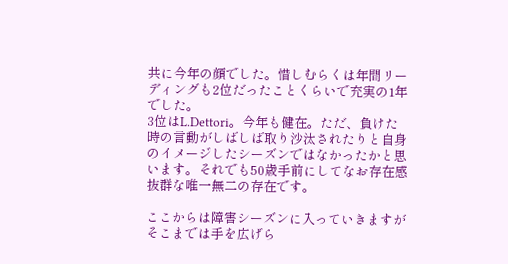共に今年の顔でした。惜しむらくは年間リーディングも2位だったことくらいで充実の1年でした。
3位はL.Dettori。今年も健在。ただ、負けた時の言動がしばしば取り沙汰されたりと自身のイメージしたシーズンではなかったかと思います。それでも50歳手前にしてなお存在感抜群な唯一無二の存在です。

ここからは障害シーズンに入っていきますがそこまでは手を広げら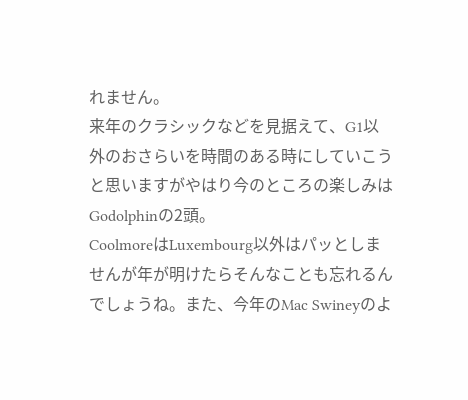れません。
来年のクラシックなどを見据えて、G1以外のおさらいを時間のある時にしていこうと思いますがやはり今のところの楽しみはGodolphinの2頭。
CoolmoreはLuxembourg以外はパッとしませんが年が明けたらそんなことも忘れるんでしょうね。また、今年のMac Swineyのよ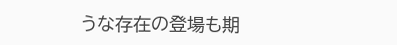うな存在の登場も期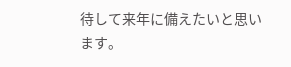待して来年に備えたいと思います。